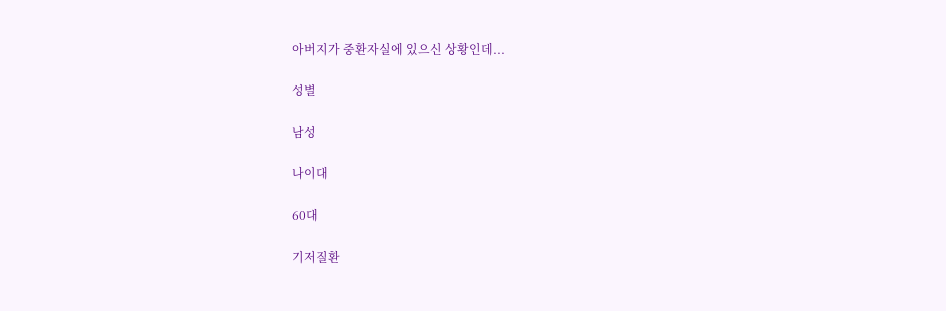아버지가 중환자실에 있으신 상황인데...

성별

남성

나이대

60대

기저질환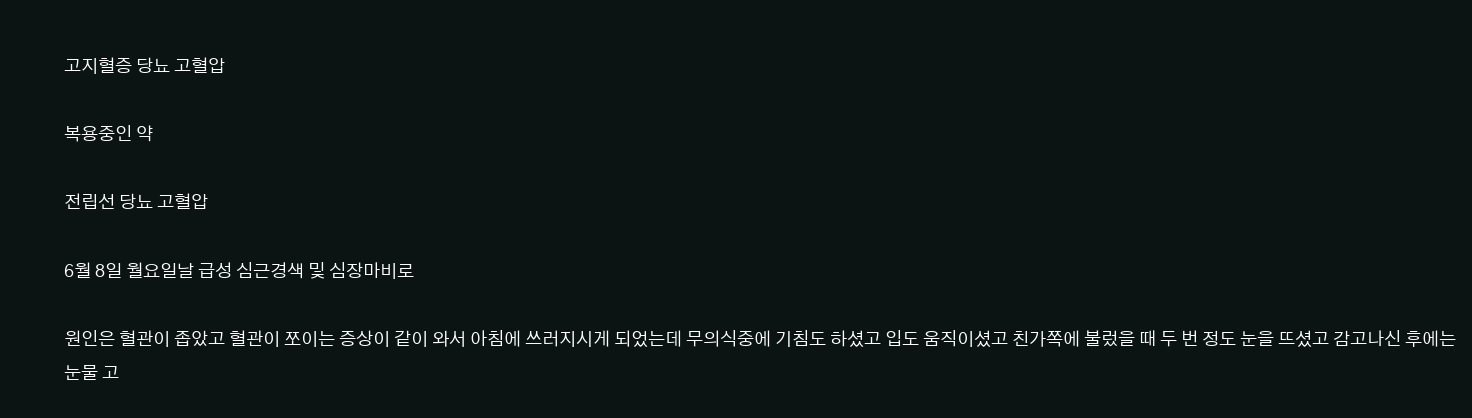고지혈증 당뇨 고혈압

복용중인 약

전립선 당뇨 고혈압

6월 8일 월요일날 급성 심근경색 및 심장마비로

원인은 혈관이 좁았고 혈관이 쪼이는 증상이 같이 와서 아침에 쓰러지시게 되었는데 무의식중에 기침도 하셨고 입도 움직이셨고 친가쪽에 불렀을 때 두 번 정도 눈을 뜨셨고 감고나신 후에는 눈물 고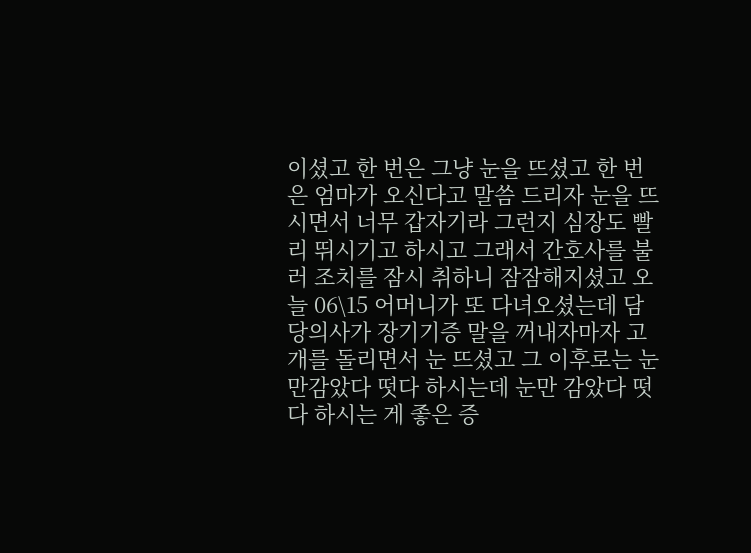이셨고 한 번은 그냥 눈을 뜨셨고 한 번은 엄마가 오신다고 말씀 드리자 눈을 뜨시면서 너무 갑자기라 그런지 심장도 빨리 뛰시기고 하시고 그래서 간호사를 불러 조치를 잠시 취하니 잠잠해지셨고 오늘 06\15 어머니가 또 다녀오셨는데 담당의사가 장기기증 말을 꺼내자마자 고개를 돌리면서 눈 뜨셨고 그 이후로는 눈만감았다 떳다 하시는데 눈만 감았다 떳다 하시는 게 좋은 증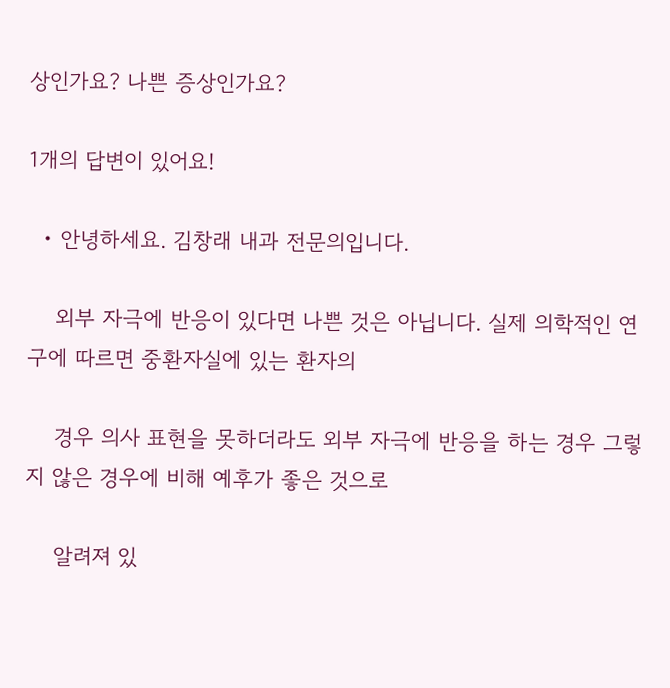상인가요? 나쁜 증상인가요?

1개의 답변이 있어요!

  • 안녕하세요. 김창래 내과 전문의입니다.

    외부 자극에 반응이 있다면 나쁜 것은 아닙니다. 실제 의학적인 연구에 따르면 중환자실에 있는 환자의

    경우 의사 표현을 못하더라도 외부 자극에 반응을 하는 경우 그렇지 않은 경우에 비해 예후가 좋은 것으로

    알려져 있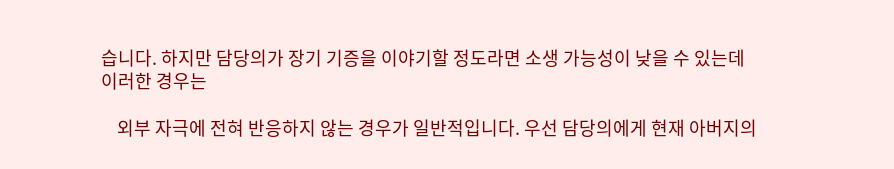습니다. 하지만 담당의가 장기 기증을 이야기할 정도라면 소생 가능성이 낮을 수 있는데 이러한 경우는

    외부 자극에 전혀 반응하지 않는 경우가 일반적입니다. 우선 담당의에게 현재 아버지의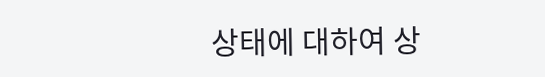상태에 대하여 상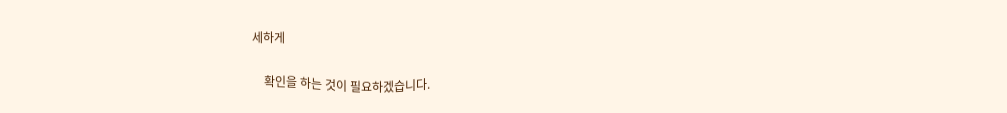세하게

    확인을 하는 것이 필요하겠습니다.